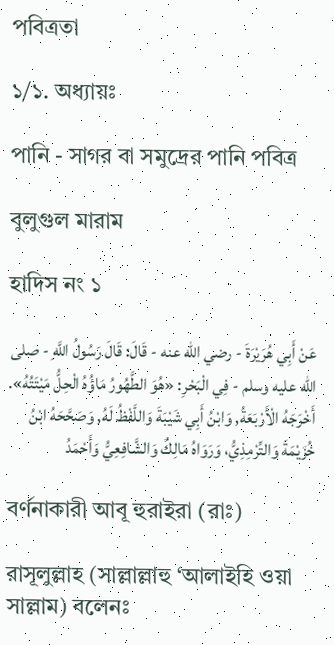পবিত্রতা

১/১. অধ্যায়ঃ

পানি - সাগর বা সমুদ্রের পানি পবিত্র

বুলুগুল মারাম

হাদিস নং ১

عَنْ أَبِي هُرَيْرَةَ - رضي الله عنه - قَالَ: قَالَ رَسُولُ اللَّهِ - صلى الله عليه وسلم - فِي الْبَحْرِ: «هُوَ الطَّهُورُ مَاؤُهُ الْحِلُّ مَيْتَتُهُ». أَخْرَجَهُ الْأَرْبَعَةُ, وَابْنُ أَبِي شَيْبَةَ وَاللَّفْظُ لَهُ, وَصَحَّحَهُ ابْنُ خُزَيْمَةَ وَالتِّرْمِذِيُّ، وَرَوَاهُ مَالِكٌ وَالشَّافِعِيُّ وَأَحْمَدُ

বর্ণনাকারী আবূ হুরাইরা (রাঃ)

রাসূলুল্লাহ (সাল্লাল্লাহু ‘আলাইহি ওয়া সাল্লাম) বলেনঃ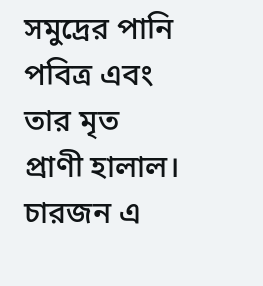সমুদ্রের পানি পবিত্র এবং তার মৃত প্রাণী হালাল। চারজন এ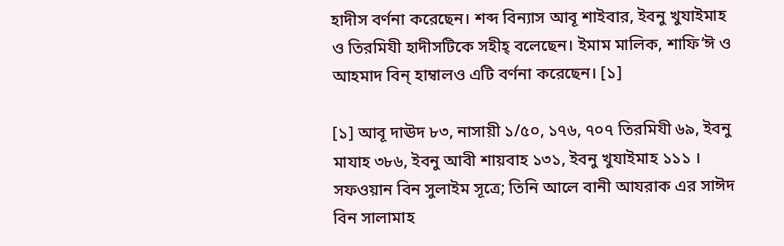হাদীস বর্ণনা করেছেন। শব্দ বিন্যাস আবূ শাইবার, ইবনু খুযাইমাহ ও তিরমিযী হাদীসটিকে সহীহ্‌ বলেছেন। ইমাম মালিক, শাফি‘ঈ ও আহমাদ বিন্‌ হাম্বালও এটি বর্ণনা করেছেন। [১]

[১] আবূ দাঊদ ৮৩, নাসায়ী ১/৫০, ১৭৬, ৭০৭ তিরমিযী ৬৯, ইবনু মাযাহ ৩৮৬, ইবনু আবী শায়বাহ ১৩১, ইবনু খুযাইমাহ ১১১ । সফওয়ান বিন সুলাইম সূত্রে; তিনি আলে বানী আযরাক এর সাঈদ বিন সালামাহ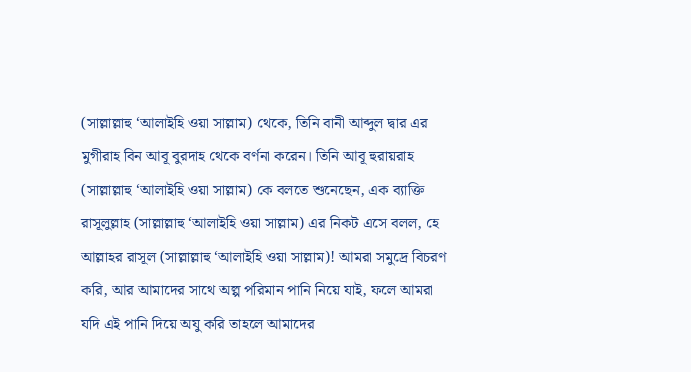(সাল্লাল্লাহু ‘আলাইহি ওয়া সাল্লাম) থেকে, তিনি বানী আব্দুল দ্বার এর মুগীরাহ বিন আবূ বুরদাহ থেকে বর্ণনা করেন। তিনি আবূ হুরায়রাহ (সাল্লাল্লাহু ‘আলাইহি ওয়া সাল্লাম) কে বলতে শুনেছেন, এক ব্যাক্তি রাসূলুল্লাহ (সাল্লাল্লাহু ‘আলাইহি ওয়া সাল্লাম) এর নিকট এসে বলল, হে আল্লাহর রাসূল (সাল্লাল্লাহু ‘আলাইহি ওয়া সাল্লাম)! আমরা সমুদ্রে বিচরণ করি, আর আমাদের সাথে অল্প পরিমান পানি নিয়ে যাই, ফলে আমরা যদি এই পানি দিয়ে অযু করি তাহলে আমাদের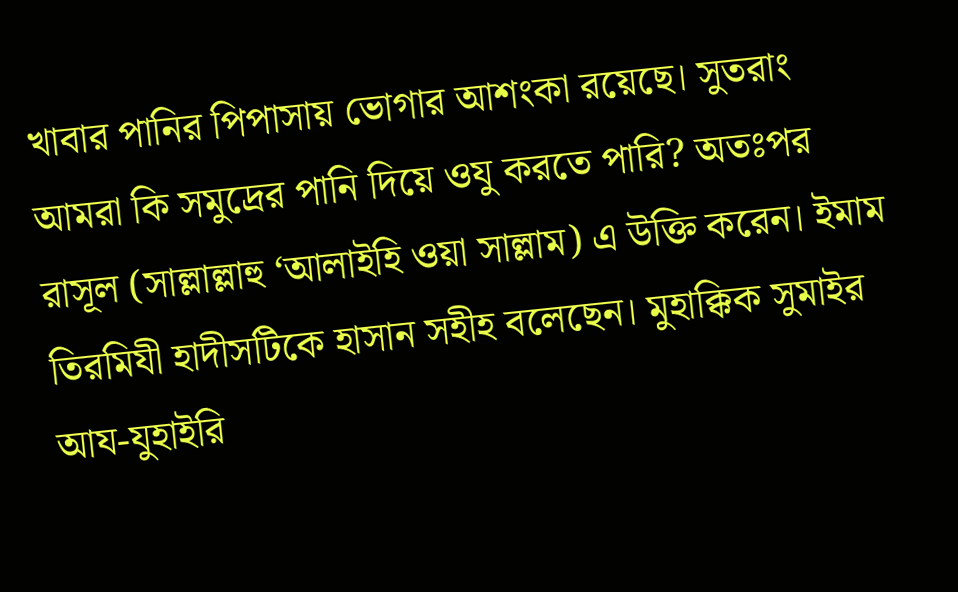খাবার পানির পিপাসায় ভোগার আশংকা রয়েছে। সুতরাং আমরা কি সমুদ্রের পানি দিয়ে ওযু করতে পারি? অতঃপর রাসূল (সাল্লাল্লাহু ‘আলাইহি ওয়া সাল্লাম) এ উক্তি করেন। ইমাম তিরমিযী হাদীসটিকে হাসান সহীহ বলেছেন। মুহাক্কিক সুমাইর আয-যুহাইরি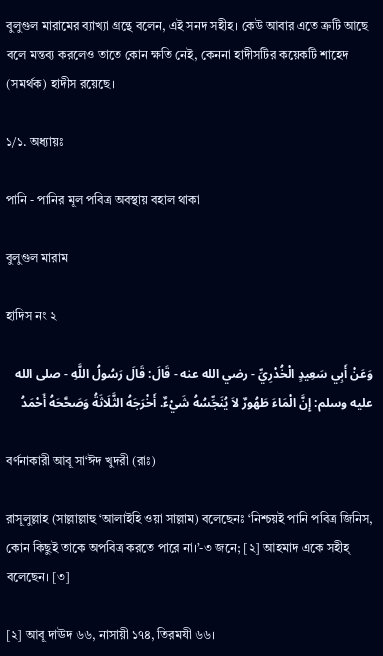বুলুগুল মারামের ব্যাখ্যা গ্রন্থে বলেন, এই সনদ সহীহ। কেউ আবার এতে ত্রুটি আছে বলে মন্তব্য করলেও তাতে কোন ক্ষতি নেই, কেননা হাদীসটির কয়েকটি শাহেদ (সমর্থক) হাদীস রয়েছে।

১/১. অধ্যায়ঃ

পানি - পানির মূল পবিত্র অবস্থায় বহাল থাকা

বুলুগুল মারাম

হাদিস নং ২

وَعَنْ أَبِي سَعِيدٍ الْخُدْرِيِّ - رضي الله عنه - قَالَ: قَالَ رَسُولُ اللَّهِ - صلى الله عليه وسلم: إِنَّ الْمَاءَ طَهُورٌ لاَ يُنَجِّسُهُ شَيْءٌ. أَخْرَجَهُ الثَّلَاثَةُ وَصَحَّحَهُ أَحْمَدُ

বর্ণনাকারী আবূ সা‘ঈদ খুদরী (রাঃ)

রাসূলুল্লাহ (সাল্লাল্লাহু ‘আলাইহি ওয়া সাল্লাম) বলেছেনঃ ‘নিশ্চয়ই পানি পবিত্র জিনিস, কোন কিছুই তাকে অপবিত্র করতে পারে না।’-৩ জনে; [২] আহমাদ একে সহীহ্‌ বলেছেন। [৩]

[২] আবূ দাঊদ ৬৬, নাসায়ী ১৭৪, তিরমযী ৬৬।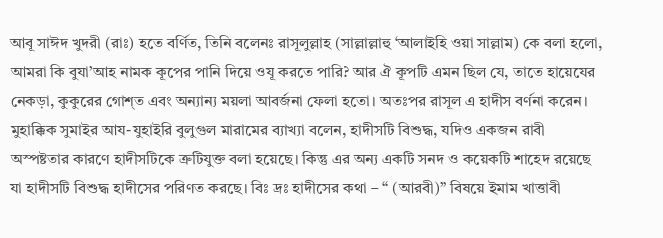আবূ সাঈদ খুদরী (রাঃ) হতে বর্ণিত, তিনি বলেনঃ রাসূলুল্লাহ (সাল্লাল্লাহু ‘আলাইহি ওয়া সাল্লাম) কে বলা হলো, আমরা কি বুযা’আহ নামক কূপের পানি দিয়ে ওযূ করতে পারি? আর ঐ কূপটি এমন ছিল যে, তাতে হায়েযের নেকড়া, কুকুরের গোশ্‌ত এবং অন্যান্য ময়লা আবর্জনা ফেলা হতো। অতঃপর রাসূল এ হাদীস বর্ণনা করেন। মুহাক্কিক সুমাইর আয-যুহাইরি বুলুগুল মারামের ব্যাখ্যা বলেন, হাদীসটি বিশুদ্ধ, যদিও একজন রাবী অস্পষ্টতার কারণে হাদীসটিকে ত্রুটিযুক্ত বলা হয়েছে। কিন্তু এর অন্য একটি সনদ ও কয়েকটি শাহেদ রয়েছে যা হাদীসটি বিশুদ্ধ হাদীসের পরিণত করছে। বিঃ দ্রঃ হাদীসের কথা – “ (আরবী)” বিষয়ে ইমাম খাত্তাবী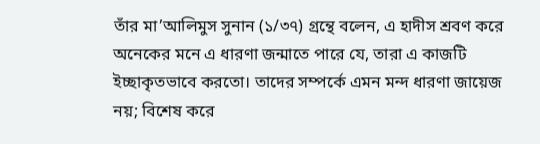তাঁর মা’আলিমুস সুনান (১/৩৭) গ্রন্থে বলেন, এ হাদীস শ্রবণ করে অনেকের মনে এ ধারণা জন্মাতে পারে যে, তারা এ কাজটি ইচ্ছাকৃতভাবে করতো। তাদের সম্পর্কে এমন মন্দ ধারণা জায়েজ নয়; বিশেষ করে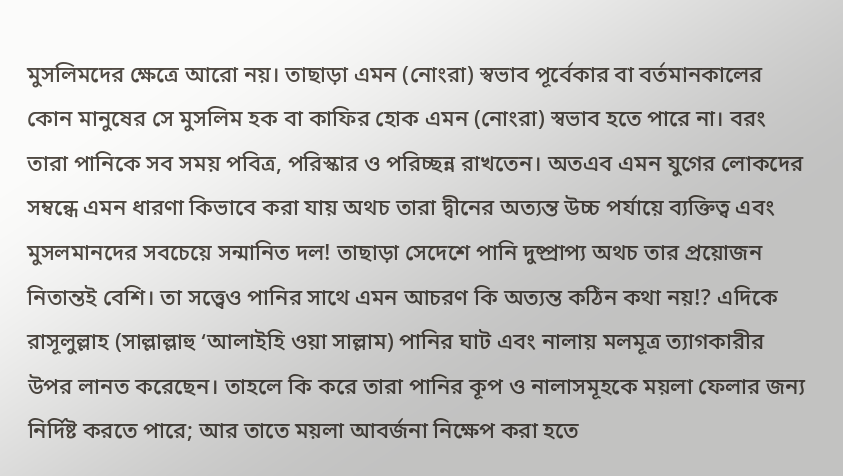মুসলিমদের ক্ষেত্রে আরো নয়। তাছাড়া এমন (নোংরা) স্বভাব পূর্বেকার বা বর্তমানকালের কোন মানুষের সে মুসলিম হক বা কাফির হোক এমন (নোংরা) স্বভাব হতে পারে না। বরং তারা পানিকে সব সময় পবিত্র, পরিস্কার ও পরিচ্ছন্ন রাখতেন। অতএব এমন যুগের লোকদের সম্বন্ধে এমন ধারণা কিভাবে করা যায় অথচ তারা দ্বীনের অত্যন্ত উচ্চ পর্যায়ে ব্যক্তিত্ব এবং মুসলমানদের সবচেয়ে সন্মানিত দল! তাছাড়া সেদেশে পানি দুষ্প্রাপ্য অথচ তার প্রয়োজন নিতান্তই বেশি। তা সত্ত্বেও পানির সাথে এমন আচরণ কি অত্যন্ত কঠিন কথা নয়!? এদিকে রাসূলুল্লাহ (সাল্লাল্লাহু ‘আলাইহি ওয়া সাল্লাম) পানির ঘাট এবং নালায় মলমূত্র ত্যাগকারীর উপর লানত করেছেন। তাহলে কি করে তারা পানির কূপ ও নালাসমূহকে ময়লা ফেলার জন্য নির্দিষ্ট করতে পারে; আর তাতে ময়লা আবর্জনা নিক্ষেপ করা হতে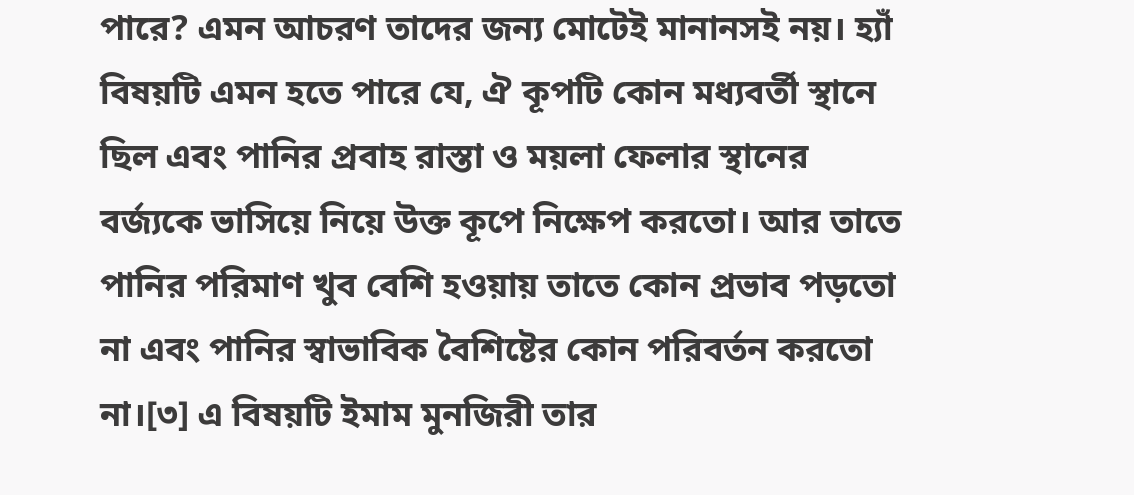পারে? এমন আচরণ তাদের জন্য মোটেই মানানসই নয়। হ্যাঁ বিষয়টি এমন হতে পারে যে, ঐ কূপটি কোন মধ্যবর্তী স্থানে ছিল এবং পানির প্রবাহ রাস্তা ও ময়লা ফেলার স্থানের বর্জ্যকে ভাসিয়ে নিয়ে উক্ত কূপে নিক্ষেপ করতো। আর তাতে পানির পরিমাণ খুব বেশি হওয়ায় তাতে কোন প্রভাব পড়তো না এবং পানির স্বাভাবিক বৈশিষ্টের কোন পরিবর্তন করতো না।[৩] এ বিষয়টি ইমাম মুনজিরী তার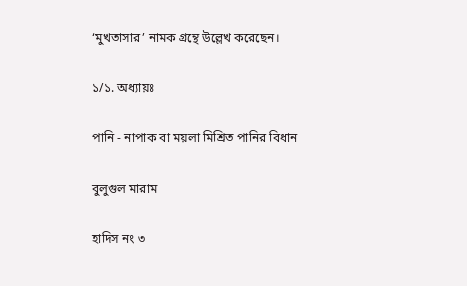‘মুখতাসার’ নামক গ্রন্থে উল্লেখ করেছেন।

১/১. অধ্যায়ঃ

পানি - নাপাক বা ময়লা মিশ্রিত পানির বিধান

বুলুগুল মারাম

হাদিস নং ৩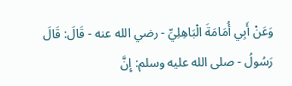وَعَنْ أَبِي أُمَامَةَ الْبَاهِلِيِّ - رضي الله عنه - قَالَ: قَالَ رَسُولُ - صلى الله عليه وسلم: إِنَّ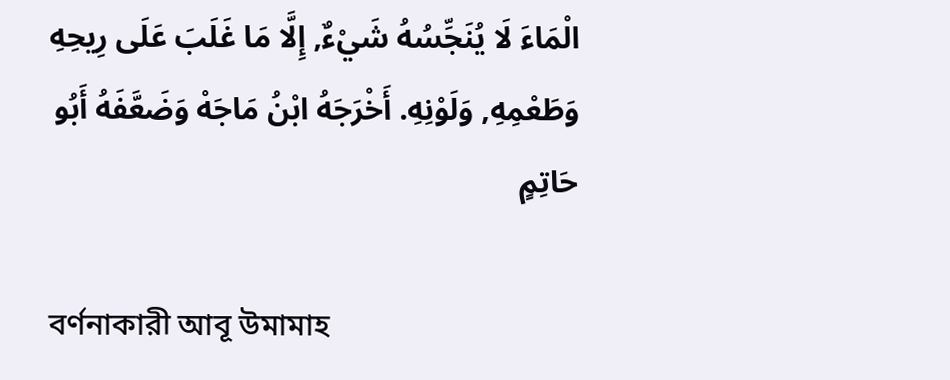الْمَاءَ لَا يُنَجِّسُهُ شَيْءٌ, إِلَّا مَا غَلَبَ عَلَى رِيحِهِ وَطَعْمِهِ, وَلَوْنِهِ. أَخْرَجَهُ ابْنُ مَاجَهْ وَضَعَّفَهُ أَبُو حَاتِمٍ

বর্ণনাকারী আবূ উমামাহ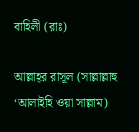বাহিলী (রাঃ)

আল্লাহ্‌র রাসূল (সাল্লাল্লাহু ‘আলাইহি ওয়া সাল্লাম)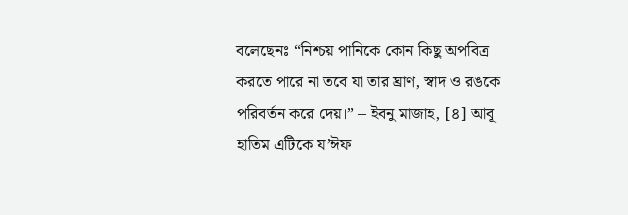বলেছেনঃ “নিশ্চয় পানিকে কোন কিছু অপবিত্র করতে পারে না তবে যা তার ঘ্রাণ, স্বাদ ও রঙকে পরিবর্তন করে দেয়।” – ইবনু মাজাহ, [৪] আবূ হাতিম এটিকে য’ঈফ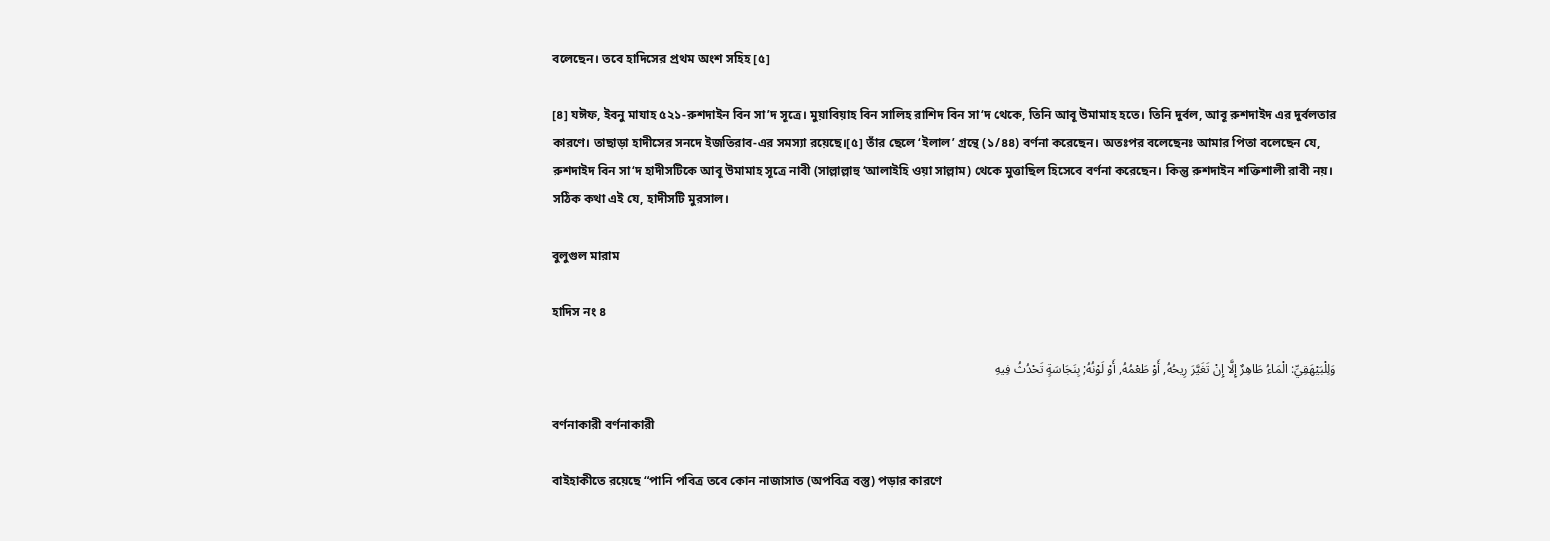বলেছেন। তবে হাদিসের প্রথম অংশ সহিহ [৫]

[৪] যঈফ, ইবনু মাযাহ ৫২১-রুশদাইন বিন সা’দ সূত্রে। মুয়াবিয়াহ বিন সালিহ রাশিদ বিন সা‘দ থেকে, তিনি আবূ উমামাহ হতে। তিনি দুর্বল, আবূ রুশদাইদ এর দুর্বলতার কারণে। তাছাড়া হাদীসের সনদে ইজতিরাব-এর সমস্যা রয়েছে।[৫] তাঁর ছেলে ‘ইলাল’ গ্রন্থে (১/৪৪) বর্ণনা করেছেন। অতঃপর বলেছেনঃ আমার পিতা বলেছেন যে, রুশদাইদ বিন সা‘দ হাদীসটিকে আবূ উমামাহ সূত্রে নাবী (সাল্লাল্লাহু ‘আলাইহি ওয়া সাল্লাম) থেকে মুত্তাছিল হিসেবে বর্ণনা করেছেন। কিন্তু রুশদাইন শক্তিশালী রাবী নয়। সঠিক কথা এই যে, হাদীসটি মুরসাল।

বুলুগুল মারাম

হাদিস নং ৪

وَلِلْبَيْهَقِيِّ: الْمَاءُ طَاهِرٌ إِلَّا إِنْ تَغَيَّرَ رِيحُهُ, أَوْ طَعْمُهُ, أَوْ لَوْنُهُ; بِنَجَاسَةٍ تَحْدُثُ فِيهِ

বর্ণনাকারী বর্ণনাকারী

বাইহাকীতে রয়েছে “পানি পবিত্র তবে কোন নাজাসাত (অপবিত্র বস্তু) পড়ার কারণে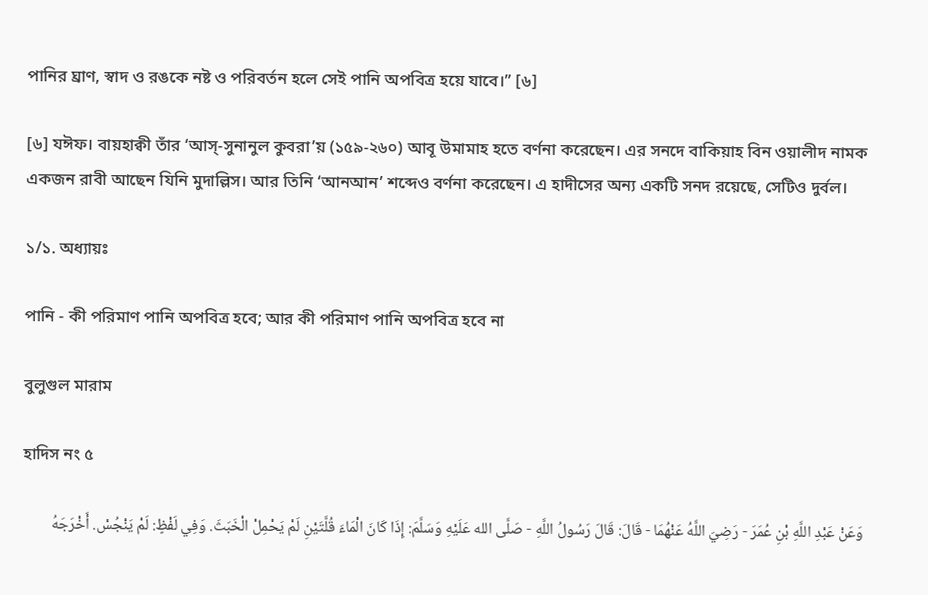পানির ঘ্রাণ, স্বাদ ও রঙকে নষ্ট ও পরিবর্তন হলে সেই পানি অপবিত্র হয়ে যাবে।” [৬]

[৬] যঈফ। বায়হাক্বী তাঁর ‘আস্‌-সুনানুল কুবরা’য় (১৫৯-২৬০) আবূ উমামাহ হতে বর্ণনা করেছেন। এর সনদে বাকিয়াহ বিন ওয়ালীদ নামক একজন রাবী আছেন যিনি মুদাল্লিস। আর তিনি ‘আনআন’ শব্দেও বর্ণনা করেছেন। এ হাদীসের অন্য একটি সনদ রয়েছে, সেটিও দুর্বল।

১/১. অধ্যায়ঃ

পানি - কী পরিমাণ পানি অপবিত্র হবে; আর কী পরিমাণ পানি অপবিত্র হবে না

বুলুগুল মারাম

হাদিস নং ৫

وَعَنْ عَبْدِ اللَّهِ بْنِ عُمَرَ - رَضِيَ اللَّهُ عَنْهُمَا - قَالَ: قَالَ رَسُولُ اللَّهِ - صَلَّى الله عَلَيْهِ وَسَلَّمَ: إِذَا كَانَ الْمَاءَ قُلَّتَيْنِ لَمْ يَحْمِلْ الْخَبَثَ. وَفِي لَفْظٍ: لَمْ يَنْجُسْ. أَخْرَجَهُ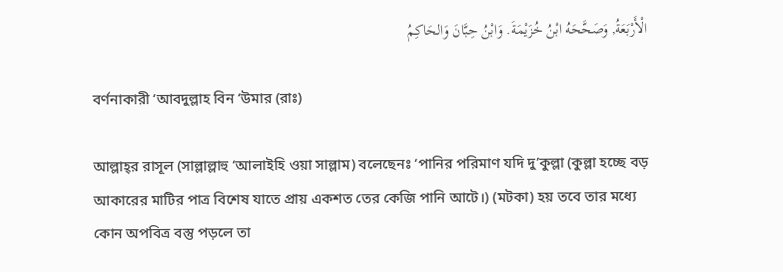الْأَرْبَعَةُ, وَصَحَّحَهُ ابْنُ خُزَيْمَةَ. وَابْنُ حِبَّانَ وَالحَاكِمُ

বর্ণনাকারী ‘আবদুল্লাহ বিন ‘উমার (রাঃ)

আল্লাহ্‌র রাসূল (সাল্লাল্লাহু ‘আলাইহি ওয়া সাল্লাম) বলেছেনঃ ‘পানির পরিমাণ যদি দু’কুল্লা (কুল্লা হচ্ছে বড় আকারের মাটির পাত্র বিশেষ যাতে প্রায় একশত তের কেজি পানি আটে।) (মটকা) হয় তবে তার মধ্যে কোন অপবিত্র বস্তু পড়লে তা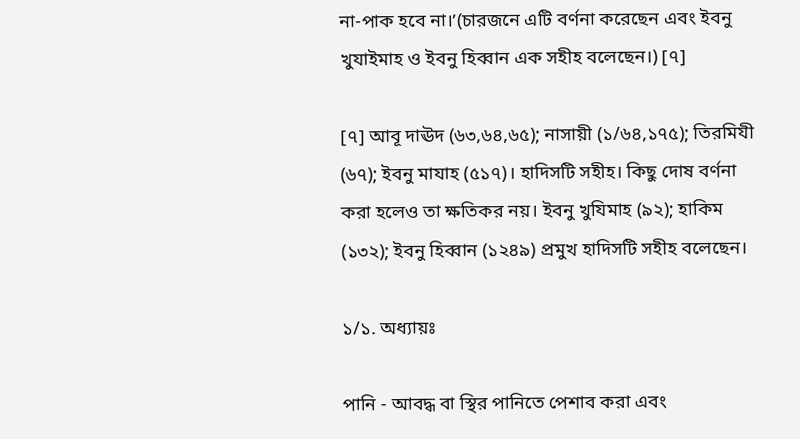না-পাক হবে না।’(চারজনে এটি বর্ণনা করেছেন এবং ইবনু খুযাইমাহ ও ইবনু হিব্বান এক সহীহ বলেছেন।) [৭]

[৭] আবূ দাঊদ (৬৩,৬৪,৬৫); নাসায়ী (১/৬৪,১৭৫); তিরমিযী (৬৭); ইবনু মাযাহ (৫১৭)। হাদিসটি সহীহ। কিছু দোষ বর্ণনা করা হলেও তা ক্ষতিকর নয়। ইবনু খুযিমাহ (৯২); হাকিম (১৩২); ইবনু হিব্বান (১২৪৯) প্রমুখ হাদিসটি সহীহ বলেছেন।

১/১. অধ্যায়ঃ

পানি - আবদ্ধ বা স্থির পানিতে পেশাব করা এবং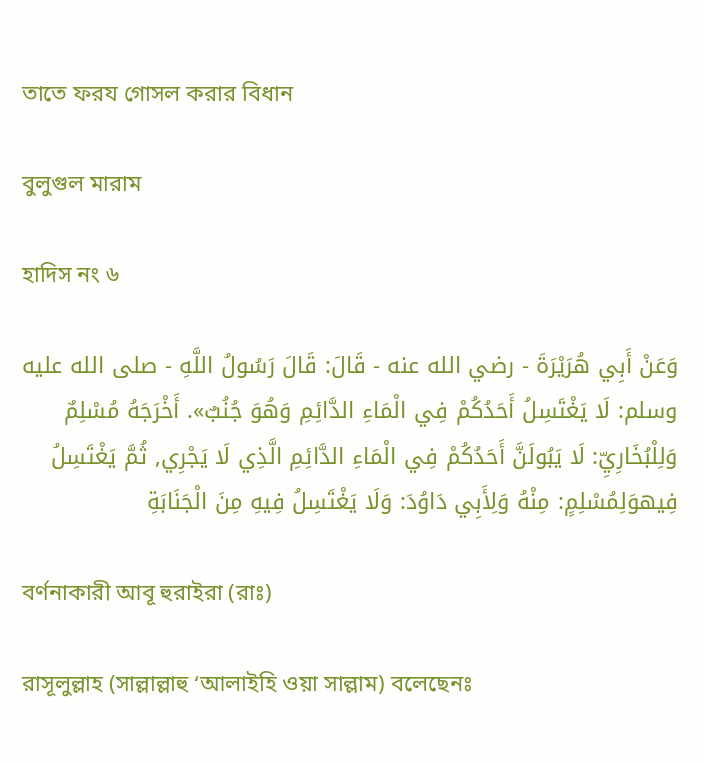তাতে ফরয গোসল করার বিধান

বুলুগুল মারাম

হাদিস নং ৬

وَعَنْ أَبِي هُرَيْرَةَ - رضي الله عنه - قَالَ: قَالَ رَسُولُ اللَّهِ - صلى الله عليه وسلم: لَا يَغْتَسِلُ أَحَدُكُمْ فِي الْمَاءِ الدَّائِمِ وَهُوَ جُنُبٌ». أَخْرَجَهُ مُسْلِمٌ وَلِلْبُخَارِيِّ: لَا يَبُولَنَّ أَحَدُكُمْ فِي الْمَاءِ الدَّائِمِ الَّذِي لَا يَجْرِي, ثُمَّ يَغْتَسِلُ فِيهوَلِمُسْلِمٍ: مِنْهُ وَلِأَبِي دَاوُدَ: وَلَا يَغْتَسِلُ فِيهِ مِنَ الْجَنَابَةِ

বর্ণনাকারী আবূ হুরাইরা (রাঃ)

রাসূলুল্লাহ (সাল্লাল্লাহু ‘আলাইহি ওয়া সাল্লাম) বলেছেনঃ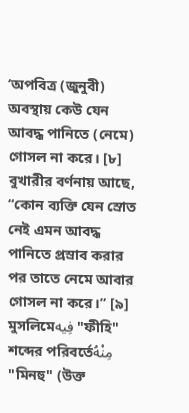‘অপবিত্র (জুনুবী) অবস্থায় কেউ যেন আবদ্ধ পানিতে (নেমে) গোসল না করে। [৮] বুখারীর বর্ণনায় আছে, “কোন ব্যক্তি যেন স্রোত নেই এমন আবদ্ধ পানিতে প্রস্রাব করার পর তাতে নেমে আবার গোসল না করে।” [৯] মুসলিমেفِيه "ফীহি" শব্দের পরিবর্তেمِنْهُ "মিনহু" (উক্ত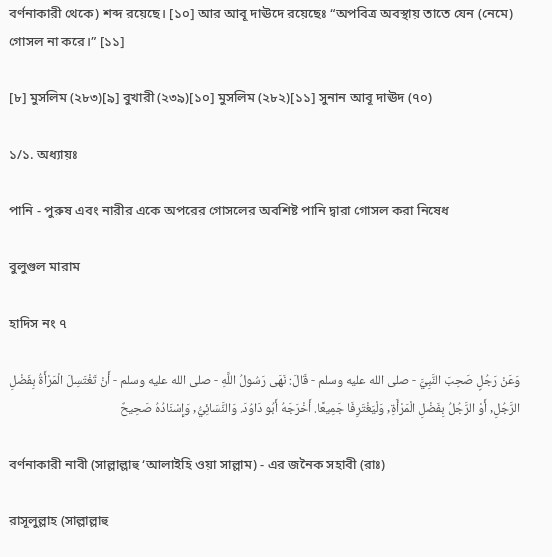বর্ণনাকারী থেকে) শব্দ রয়েছে। [১০] আর আবূ দাঊদে রয়েছেঃ “অপবিত্র অবস্থায় তাতে যেন (নেমে) গোসল না করে।” [১১]

[৮] মুসলিম (২৮৩)[৯] বুখারী (২৩৯)[১০] মুসলিম (২৮২)[১১] সুনান আবূ দাঊদ (৭০)

১/১. অধ্যায়ঃ

পানি - পুরুষ এবং নারীর একে অপরের গোসলের অবশিষ্ট পানি দ্বারা গোসল করা নিষেধ

বুলুগুল মারাম

হাদিস নং ৭

وَعَنْ رَجُلٍ صَحِبَ النَّبِيَّ - صلى الله عليه وسلم - قَالَ: نَهَى رَسُولُ اللَّهِ - صلى الله عليه وسلم - أَنْ تَغْتَسِلَ الْمَرْأَةُ بِفَضْلِ الرَّجُلِ, أَوْ الرَّجُلُ بِفَضْلِ الْمَرْأَةِ, وَلْيَغْتَرِفَا جَمِيعًا. أَخْرَجَهُ أَبُو دَاوُدَ. وَالنَّسَائِيُّ, وَإِسْنَادُهُ صَحِيحٌ

বর্ণনাকারী নাবী (সাল্লাল্লাহু ‘আলাইহি ওয়া সাল্লাম) - এর জনৈক সহাবী (রাঃ)

রাসূলুল্লাহ (সাল্লাল্লাহু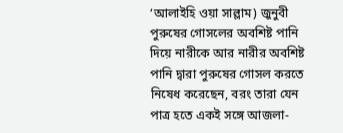‘আলাইহি ওয়া সাল্লাম) জুনুবী পুরুষের গোসলের অবশিষ্ট পানি দিয়ে নারীকে আর নারীর অবশিষ্ট পানি দ্বারা পুরুষের গোসল করতে নিষেধ করেছেন, বরং তারা যেন পাত্র হতে একই সঙ্গে আজলা-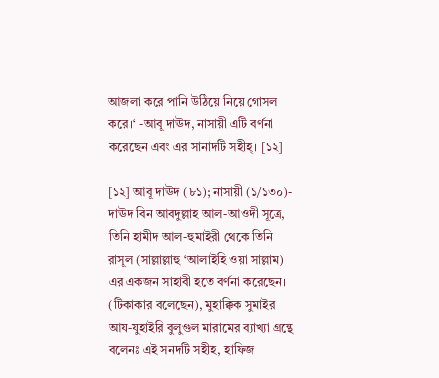আজলা করে পানি উঠিয়ে নিয়ে গোসল করে।‘ -আবূ দাঊদ, নাসায়ী এটি বর্ণনা করেছেন এবং এর সানাদটি সহীহ্‌। [১২]

[১২] আবূ দাঊদ (৮১); নাসায়ী (১/১৩০)- দাঊদ বিন আবদুল্লাহ আল-আওদী সূত্রে, তিনি হামীদ আল-হুমাইরী থেকে তিনি রাসূল (সাল্লাল্লাহু ‘আলাইহি ওয়া সাল্লাম) এর একজন সাহাবী হতে বর্ণনা করেছেন। (টিকাকার বলেছেন), মুহাক্কিক সুমাইর আয-যুহাইরি বুলুগুল মারামের ব্যাখ্যা গ্রন্থে বলেনঃ এই সনদটি সহীহ, হাফিজ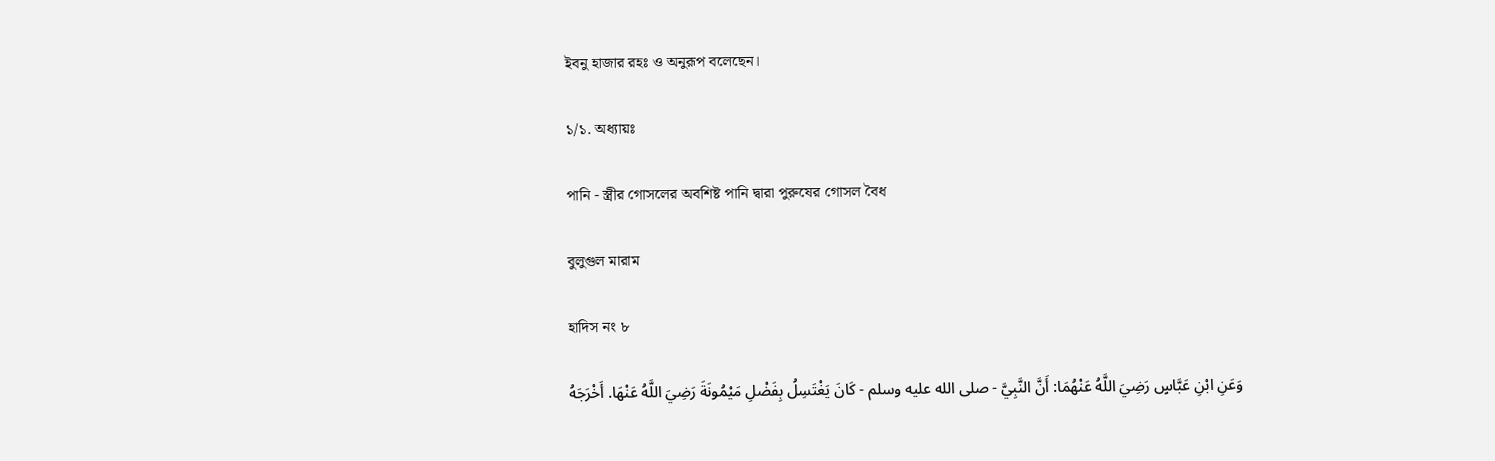ইবনু হাজার রহঃ ও অনুরূপ বলেছেন।

১/১. অধ্যায়ঃ

পানি - স্ত্রীর গোসলের অবশিষ্ট পানি দ্বারা পুরুষের গোসল বৈধ

বুলুগুল মারাম

হাদিস নং ৮

وَعَنِ ابْنِ عَبَّاسٍ رَضِيَ اللَّهُ عَنْهُمَا: أَنَّ النَّبِيَّ - صلى الله عليه وسلم - كَانَ يَغْتَسِلُ بِفَضْلِ مَيْمُونَةَ رَضِيَ اللَّهُ عَنْهَا. أَخْرَجَهُ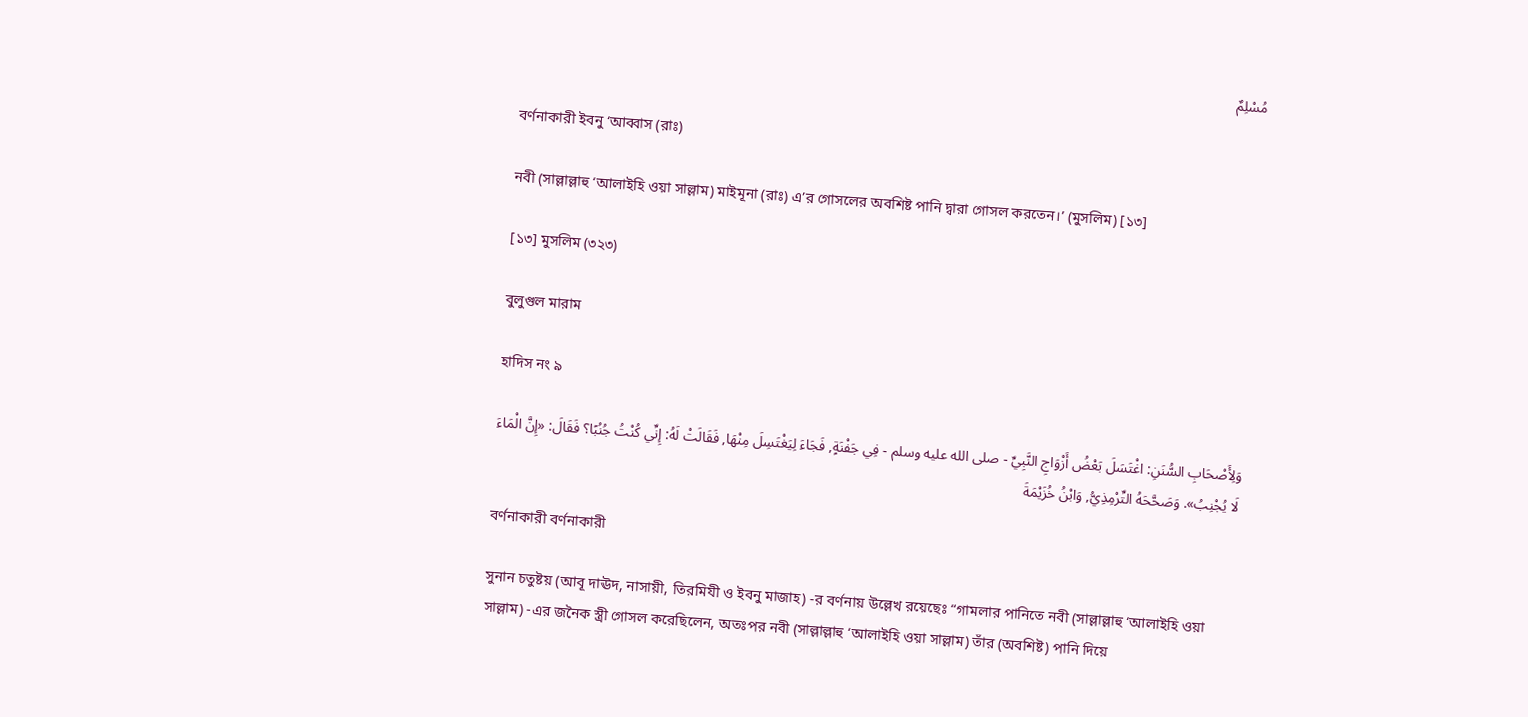مُسْلِمٌ

বর্ণনাকারী ইবনু ‘আব্বাস (রাঃ)

নবী (সাল্লাল্লাহু ‘আলাইহি ওয়া সাল্লাম) মাইমূনা (রাঃ) এ’র গোসলের অবশিষ্ট পানি দ্বারা গোসল করতেন।’ (মুসলিম) [১৩]

[১৩] মুসলিম (৩২৩)

বুলুগুল মারাম

হাদিস নং ৯

وَلِأَصْحَابِ السُّنَنِ: اغْتَسَلَ بَعْضُ أَزْوَاجِ النَّبِيِّ - صلى الله عليه وسلم - فِي جَفْنَةٍ, فَجَاءَ لِيَغْتَسِلَ مِنْهَا, فَقَالَتْ لَهُ: إِنِّي كُنْتُ جُنُبًا؟ فَقَالَ: «إِنَّ الْمَاءَ لَا يُجْنِبُ». وَصَحَّحَهُ التِّرْمِذِيُّ, وَابْنُ خُزَيْمَةَ

বর্ণনাকারী বর্ণনাকারী

সুনান চতুষ্টয় (আবূ দাঊদ, নাসায়ী, তিরমিযী ও ইবনু মাজাহ) -র বর্ণনায় উল্লেখ রয়েছেঃ “গামলার পানিতে নবী (সাল্লাল্লাহু ‘আলাইহি ওয়া সাল্লাম) -এর জনৈক স্ত্রী গোসল করেছিলেন, অতঃপর নবী (সাল্লাল্লাহু ‘আলাইহি ওয়া সাল্লাম) তাঁর (অবশিষ্ট) পানি দিয়ে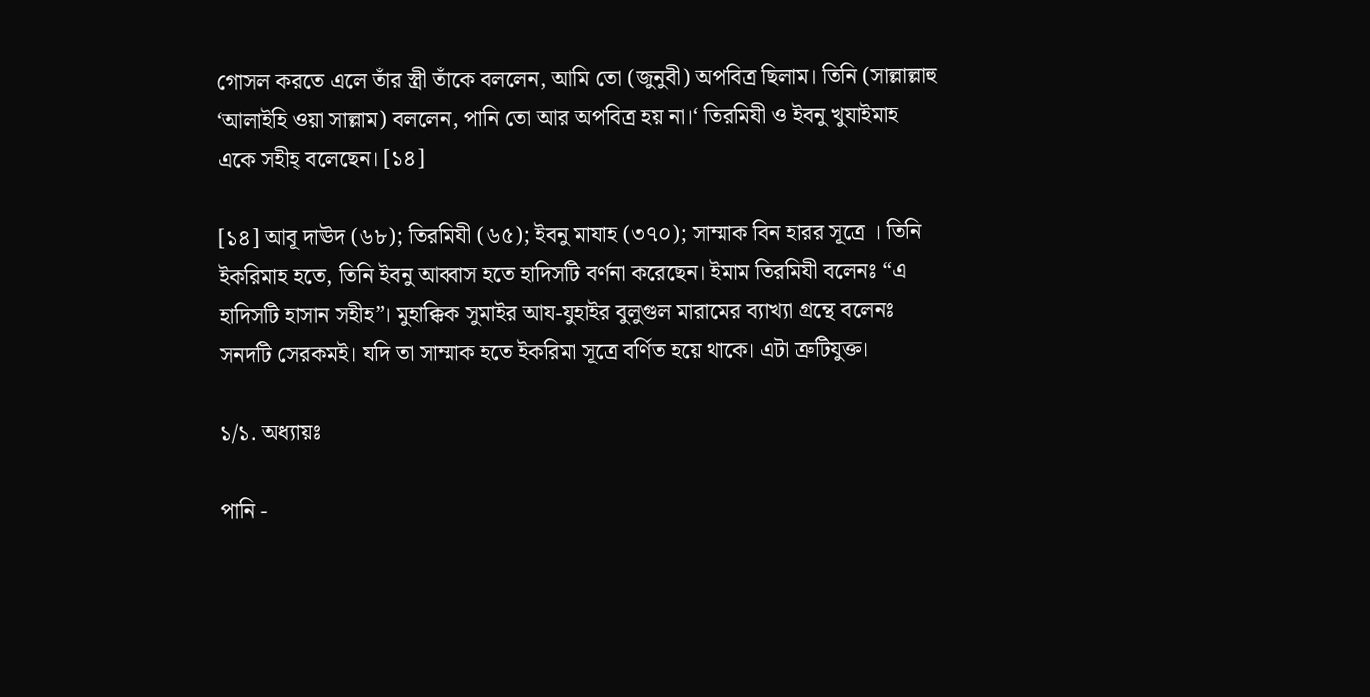গোসল করতে এলে তাঁর স্ত্রী তাঁকে বললেন, আমি তো (জুনুবী) অপবিত্র ছিলাম। তিনি (সাল্লাল্লাহু ‘আলাইহি ওয়া সাল্লাম) বললেন, পানি তো আর অপবিত্র হয় না।‘ তিরমিযী ও ইবনু খুযাইমাহ একে সহীহ্‌ বলেছেন। [১৪]

[১৪] আবূ দাঊদ (৬৮); তিরমিযী (৬৫); ইবনু মাযাহ (৩৭০); সাম্মাক বিন হারর সূত্রে । তিনি ইকরিমাহ হতে, তিনি ইবনু আব্বাস হতে হাদিসটি বর্ণনা করেছেন। ইমাম তিরমিযী বলেনঃ “এ হাদিসটি হাসান সহীহ”। মুহাক্কিক সুমাইর আয-যুহাইর বুলুগুল মারামের ব্যাখ্যা গ্রন্থে বলেনঃ সনদটি সেরকমই। যদি তা সাম্মাক হতে ইকরিমা সূত্রে বর্ণিত হয়ে থাকে। এটা ত্রুটিযুক্ত।

১/১. অধ্যায়ঃ

পানি -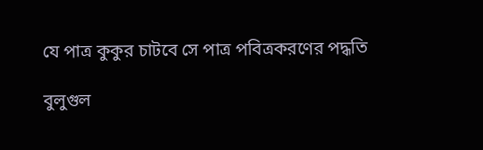যে পাত্ৰ কুকুর চাটবে সে পাত্র পবিত্রকরণের পদ্ধতি

বুলুগুল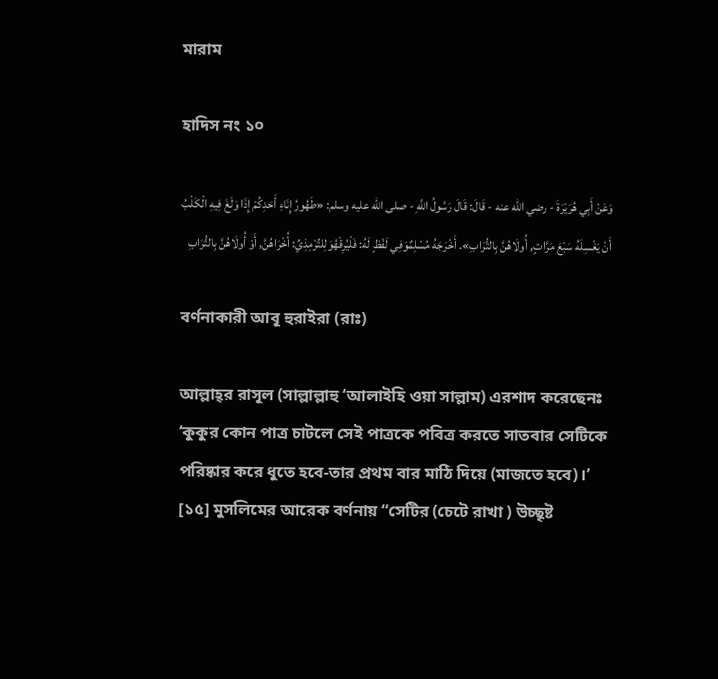মারাম

হাদিস নং ১০

وَعَنْ أَبِي هُرَيْرَةَ - رضي الله عنه - قَالَ: قَالَ رَسُولُ اللَّهِ - صلى الله عليه وسلم: «طَهُورُ إِنَاءِ أَحَدِكُمْ إِذَا وَلَغَ فِيهِ الْكَلْبُ أَنْ يَغْسِلَهُ سَبْعَ مَرَّاتٍ, أُولَاهُنَّ بِالتُّرَابِ». أَخْرَجَهُ مُسْلِمٌوَفِي لَفْظٍ لَهُ: فَلْيُرِقْهُوَلِلتِّرْمِذِيِّ: أُخْرَاهُنَّ, أَوْ أُولَاهُنَّ بِالتُّرَابِ

বর্ণনাকারী আবূ হুরাইরা (রাঃ)

আল্লাহ্‌র রাসূল (সাল্লাল্লাহু ‘আলাইহি ওয়া সাল্লাম) এরশাদ করেছেনঃ ‘কুকুর কোন পাত্র চাটলে সেই পাত্রকে পবিত্র করতে সাতবার সেটিকে পরিষ্কার করে ধুতে হবে-তার প্রথম বার মাঠি দিয়ে (মাজতে হবে)।’ [১৫] মুসলিমের আরেক বর্ণনায় “সেটির (চেটে রাখা ) উচ্ছৃষ্ট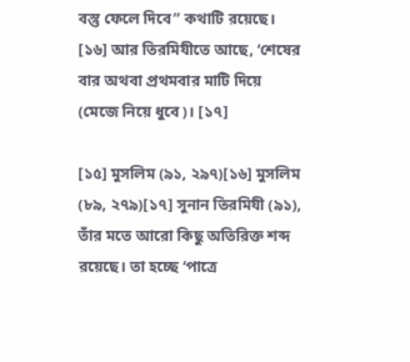বস্তু ফেলে দিবে” কথাটি রয়েছে। [১৬] আর তিরমিযীতে আছে, ‘শেষের বার অথবা প্রথমবার মাটি দিয়ে (মেজে নিয়ে ধুবে)। [১৭]

[১৫] মুসলিম (৯১, ২৯৭)[১৬] মুসলিম (৮৯, ২৭৯)[১৭] সুনান তিরমিযী (৯১), তাঁর মতে আরো কিছু অতিরিক্ত শব্দ রয়েছে। তা হচ্ছে ‘পাত্রে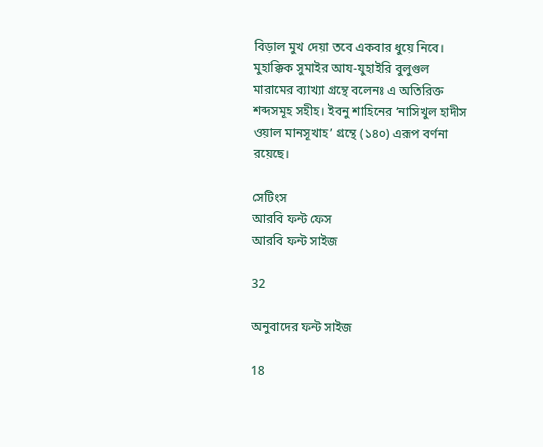বিড়াল মুখ দেয়া তবে একবার ধুয়ে নিবে। মুহাক্কিক সুমাইর আয-যুহাইরি বুলুগুল মারামের ব্যাখ্যা গ্রন্থে বলেনঃ এ অতিরিক্ত শব্দসমূহ সহীহ। ইবনু শাহিনের ‘নাসিখুল হাদীস ওয়াল মানসূখাহ’ গ্রন্থে (১৪০) এরূপ বর্ণনা রয়েছে।

সেটিংস
আরবি ফন্ট ফেস
আরবি ফন্ট সাইজ

32

অনুবাদের ফন্ট সাইজ

18